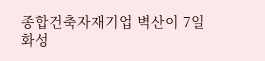종합건축자재기업 벽산이 7일 화성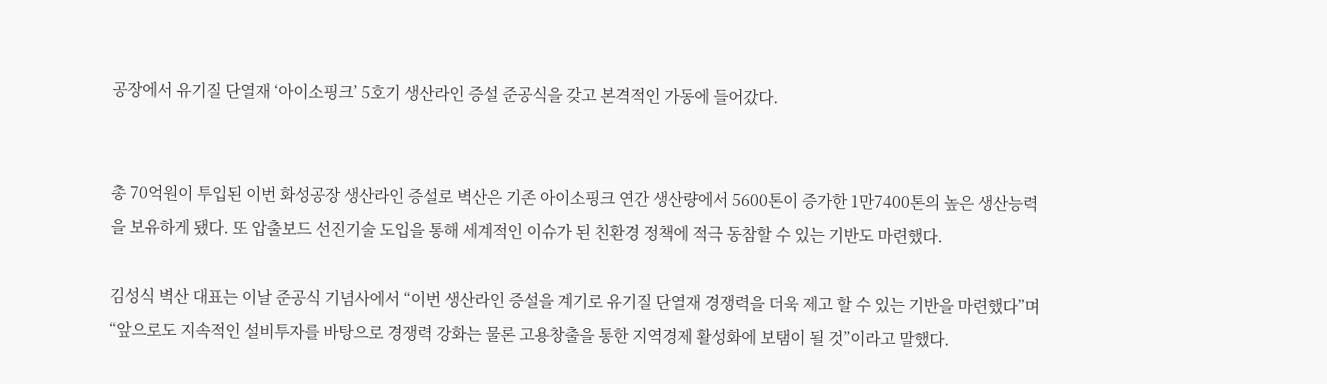공장에서 유기질 단열재 ‘아이소핑크’ 5호기 생산라인 증설 준공식을 갖고 본격적인 가동에 들어갔다.


총 70억원이 투입된 이번 화성공장 생산라인 증설로 벽산은 기존 아이소핑크 연간 생산량에서 5600톤이 증가한 1만7400톤의 높은 생산능력을 보유하게 됐다. 또 압출보드 선진기술 도입을 통해 세계적인 이슈가 된 친환경 정책에 적극 동참할 수 있는 기반도 마련했다.

김성식 벽산 대표는 이날 준공식 기념사에서 “이번 생산라인 증설을 계기로 유기질 단열재 경쟁력을 더욱 제고 할 수 있는 기반을 마련했다”며 “앞으로도 지속적인 설비투자를 바탕으로 경쟁력 강화는 물론 고용창출을 통한 지역경제 활성화에 보탬이 될 것”이라고 말했다.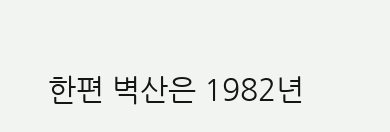한편 벽산은 1982년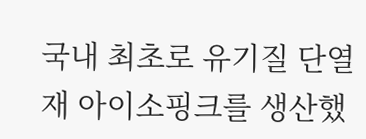국내 최초로 유기질 단열재 아이소핑크를 생산했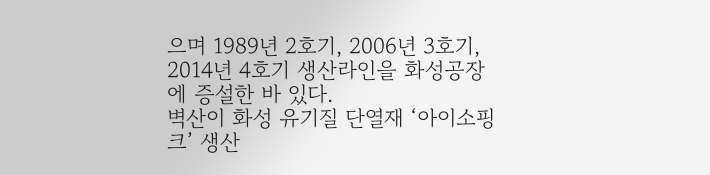으며 1989년 2호기, 2006년 3호기, 2014년 4호기 생산라인을 화성공장에 증설한 바 있다.
벽산이 화성 유기질 단열재 ‘아이소핑크’ 생산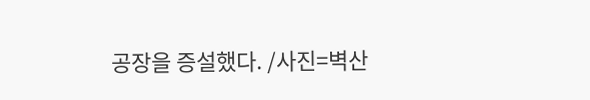공장을 증설했다. /사진=벽산